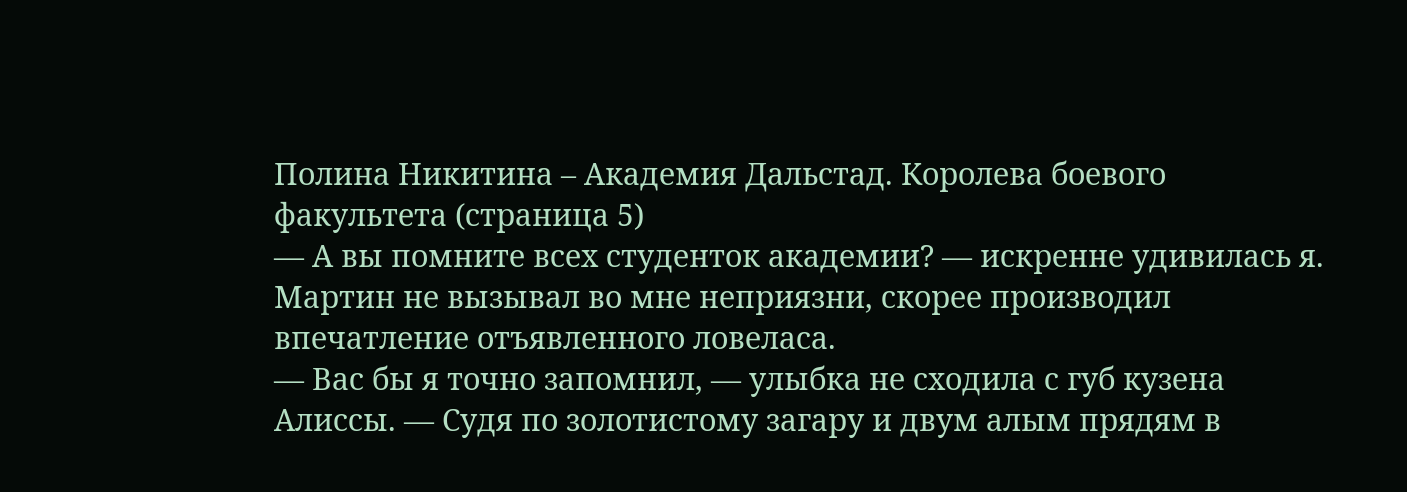Полина Никитина – Академия Дальстад. Королева боевого факультета (страница 5)
— А вы помните всех студенток академии? — искренне удивилась я. Мартин не вызывал во мне неприязни, скорее производил впечатление отъявленного ловеласа.
— Вас бы я точно запомнил, — улыбка не сходила с губ кузена Алиссы. — Судя по золотистому загару и двум алым прядям в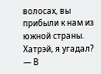волосах, вы прибыли к нам из южной страны. Хатрэй, я угадал?
— В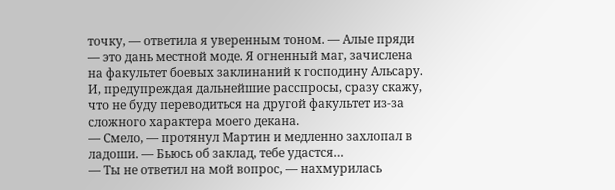точку, — ответила я уверенным тоном. — Алые пряди — это дань местной моде. Я огненный маг, зачислена на факультет боевых заклинаний к господину Альсару. И, предупреждая дальнейшие расспросы, сразу скажу, что не буду переводиться на другой факультет из-за сложного характера моего декана.
— Смело, — протянул Мартин и медленно захлопал в ладоши. — Бьюсь об заклад, тебе удастся…
— Ты не ответил на мой вопрос, — нахмурилась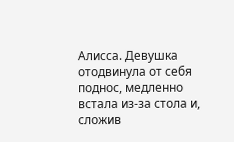Алисса. Девушка отодвинула от себя поднос, медленно встала из-за стола и, сложив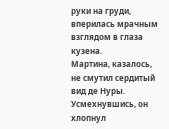руки на груди, вперилась мрачным взглядом в глаза кузена.
Мартина, казалось, не смутил сердитый вид де Нуры. Усмехнувшись, он хлопнул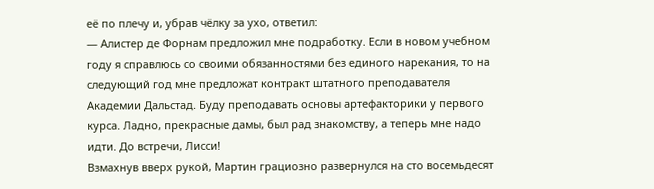её по плечу и, убрав чёлку за ухо, ответил:
— Алистер де Форнам предложил мне подработку. Если в новом учебном году я справлюсь со своими обязанностями без единого нарекания, то на следующий год мне предложат контракт штатного преподавателя Академии Дальстад. Буду преподавать основы артефакторики у первого курса. Ладно, прекрасные дамы, был рад знакомству, а теперь мне надо идти. До встречи, Лисси!
Взмахнув вверх рукой, Мартин грациозно развернулся на сто восемьдесят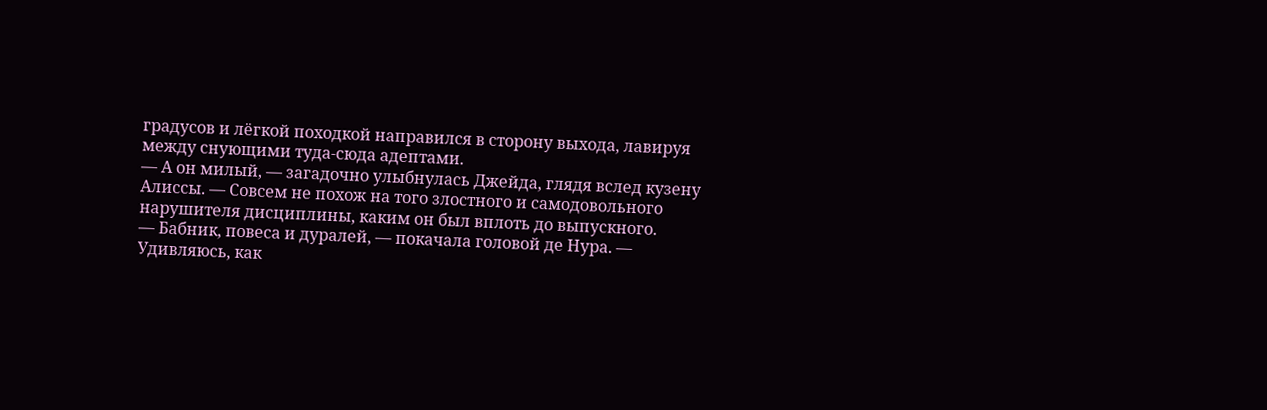градусов и лёгкой походкой направился в сторону выхода, лавируя между снующими туда-сюда адептами.
— А он милый, — загадочно улыбнулась Джейда, глядя вслед кузену Алиссы. — Совсем не похож на того злостного и самодовольного нарушителя дисциплины, каким он был вплоть до выпускного.
— Бабник, повеса и дуралей, — покачала головой де Нура. — Удивляюсь, как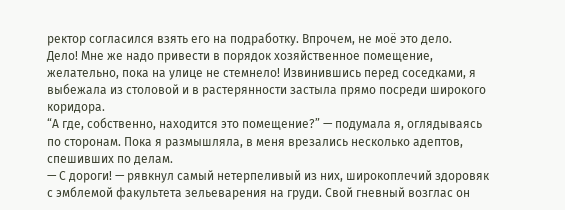ректор согласился взять его на подработку. Впрочем, не моё это дело.
Дело! Мне же надо привести в порядок хозяйственное помещение, желательно, пока на улице не стемнело! Извинившись перед соседками, я выбежала из столовой и в растерянности застыла прямо посреди широкого коридора.
“А где, собственно, находится это помещение?” — подумала я, оглядываясь по сторонам. Пока я размышляла, в меня врезались несколько адептов, спешивших по делам.
— С дороги! — рявкнул самый нетерпеливый из них, широкоплечий здоровяк с эмблемой факультета зельеварения на груди. Свой гневный возглас он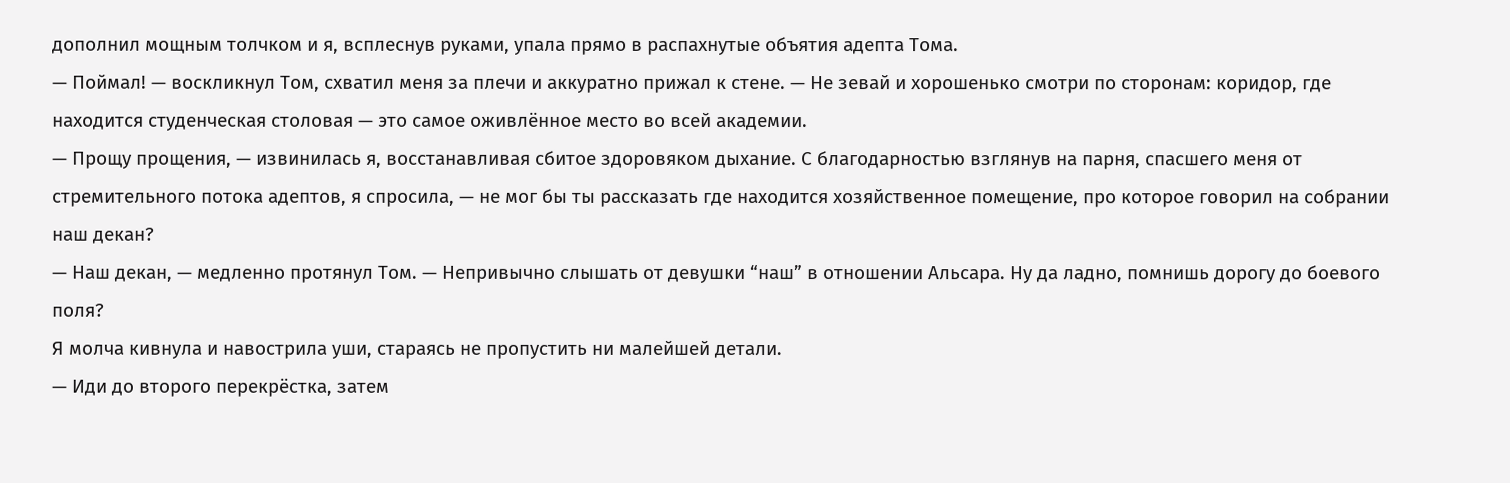дополнил мощным толчком и я, всплеснув руками, упала прямо в распахнутые объятия адепта Тома.
— Поймал! — воскликнул Том, схватил меня за плечи и аккуратно прижал к стене. — Не зевай и хорошенько смотри по сторонам: коридор, где находится студенческая столовая — это самое оживлённое место во всей академии.
— Прощу прощения, — извинилась я, восстанавливая сбитое здоровяком дыхание. С благодарностью взглянув на парня, спасшего меня от стремительного потока адептов, я спросила, — не мог бы ты рассказать где находится хозяйственное помещение, про которое говорил на собрании наш декан?
— Наш декан, — медленно протянул Том. — Непривычно слышать от девушки “наш” в отношении Альсара. Ну да ладно, помнишь дорогу до боевого поля?
Я молча кивнула и навострила уши, стараясь не пропустить ни малейшей детали.
— Иди до второго перекрёстка, затем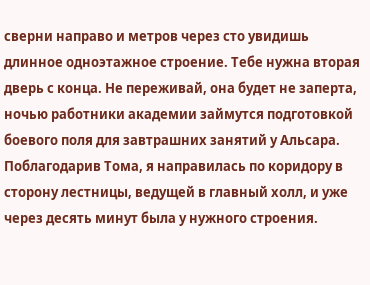сверни направо и метров через сто увидишь длинное одноэтажное строение. Тебе нужна вторая дверь с конца. Не переживай, она будет не заперта, ночью работники академии займутся подготовкой боевого поля для завтрашних занятий у Альсара.
Поблагодарив Тома, я направилась по коридору в сторону лестницы, ведущей в главный холл, и уже через десять минут была у нужного строения.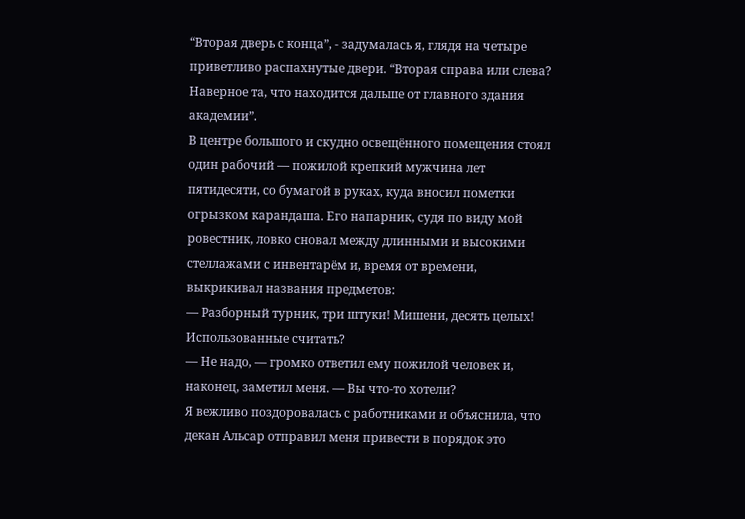“Вторая дверь с конца”, - задумалась я, глядя на четыре приветливо распахнутые двери. “Вторая справа или слева? Наверное та, что находится дальше от главного здания академии”.
В центре большого и скудно освещённого помещения стоял один рабочий — пожилой крепкий мужчина лет пятидесяти, со бумагой в руках, куда вносил пометки огрызком карандаша. Его напарник, судя по виду мой ровестник, ловко сновал между длинными и высокими стеллажами с инвентарём и, время от времени, выкрикивал названия предметов:
— Разборный турник, три штуки! Мишени, десять целых! Использованные считать?
— Не надо, — громко ответил ему пожилой человек и, наконец, заметил меня. — Вы что-то хотели?
Я вежливо поздоровалась с работниками и объяснила, что декан Альсар отправил меня привести в порядок это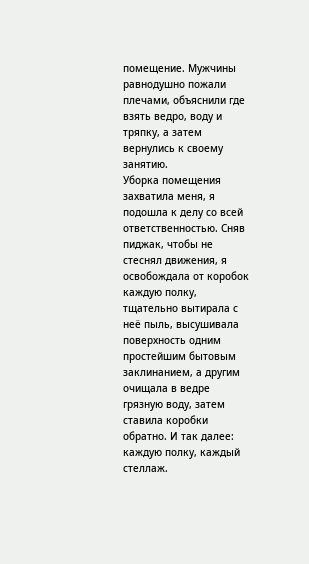помещение. Мужчины равнодушно пожали плечами, объяснили где взять ведро, воду и тряпку, а затем вернулись к своему занятию.
Уборка помещения захватила меня, я подошла к делу со всей ответственностью. Сняв пиджак, чтобы не стеснял движения, я освобождала от коробок каждую полку, тщательно вытирала с неё пыль, высушивала поверхность одним простейшим бытовым заклинанием, а другим очищала в ведре грязную воду, затем ставила коробки обратно. И так далее: каждую полку, каждый стеллаж.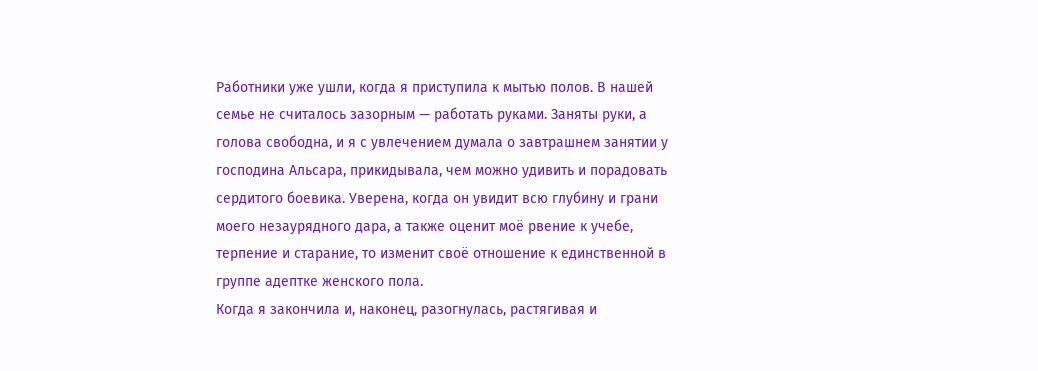Работники уже ушли, когда я приступила к мытью полов. В нашей семье не считалось зазорным — работать руками. Заняты руки, а голова свободна, и я с увлечением думала о завтрашнем занятии у господина Альсара, прикидывала, чем можно удивить и порадовать сердитого боевика. Уверена, когда он увидит всю глубину и грани моего незаурядного дара, а также оценит моё рвение к учебе, терпение и старание, то изменит своё отношение к единственной в группе адептке женского пола.
Когда я закончила и, наконец, разогнулась, растягивая и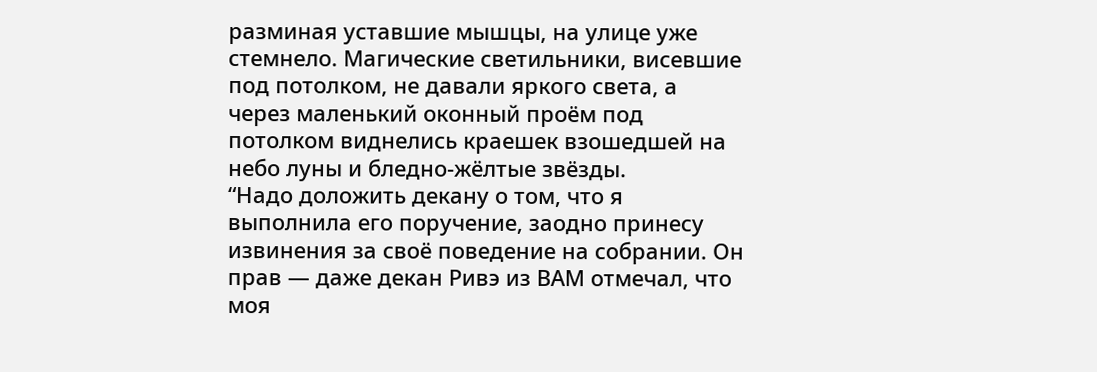разминая уставшие мышцы, на улице уже стемнело. Магические светильники, висевшие под потолком, не давали яркого света, а через маленький оконный проём под потолком виднелись краешек взошедшей на небо луны и бледно-жёлтые звёзды.
“Надо доложить декану о том, что я выполнила его поручение, заодно принесу извинения за своё поведение на собрании. Он прав — даже декан Ривэ из ВАМ отмечал, что моя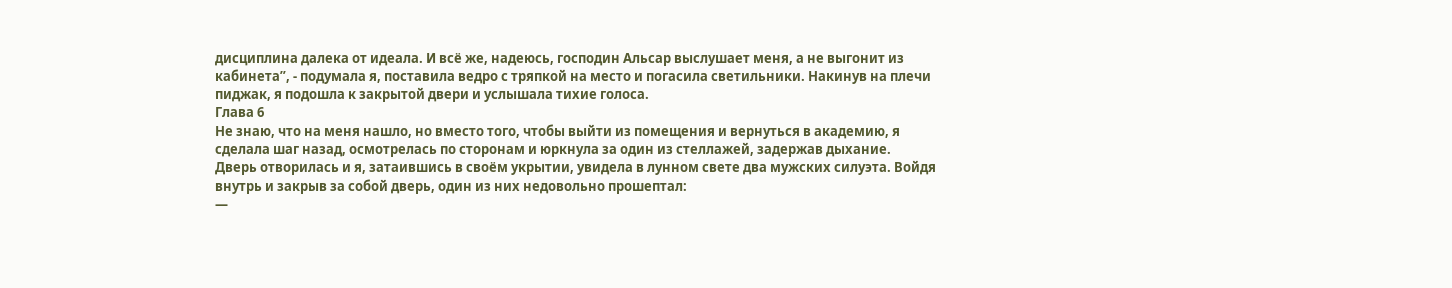дисциплина далека от идеала. И всё же, надеюсь, господин Альсар выслушает меня, а не выгонит из кабинета”, - подумала я, поставила ведро с тряпкой на место и погасила светильники. Накинув на плечи пиджак, я подошла к закрытой двери и услышала тихие голоса.
Глава 6
Не знаю, что на меня нашло, но вместо того, чтобы выйти из помещения и вернуться в академию, я сделала шаг назад, осмотрелась по сторонам и юркнула за один из стеллажей, задержав дыхание.
Дверь отворилась и я, затаившись в своём укрытии, увидела в лунном свете два мужских силуэта. Войдя внутрь и закрыв за собой дверь, один из них недовольно прошептал:
—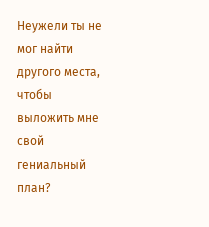Неужели ты не мог найти другого места, чтобы выложить мне свой гениальный план?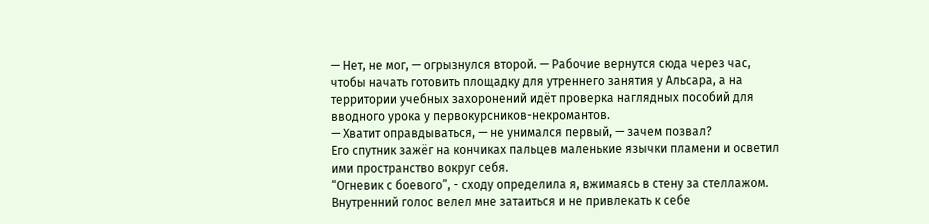— Нет, не мог, — огрызнулся второй. — Рабочие вернутся сюда через час, чтобы начать готовить площадку для утреннего занятия у Альсара, а на территории учебных захоронений идёт проверка наглядных пособий для вводного урока у первокурсников-некромантов.
— Хватит оправдываться, — не унимался первый, — зачем позвал?
Его спутник зажёг на кончиках пальцев маленькие язычки пламени и осветил ими пространство вокруг себя.
“Огневик с боевого”, - сходу определила я, вжимаясь в стену за стеллажом. Внутренний голос велел мне затаиться и не привлекать к себе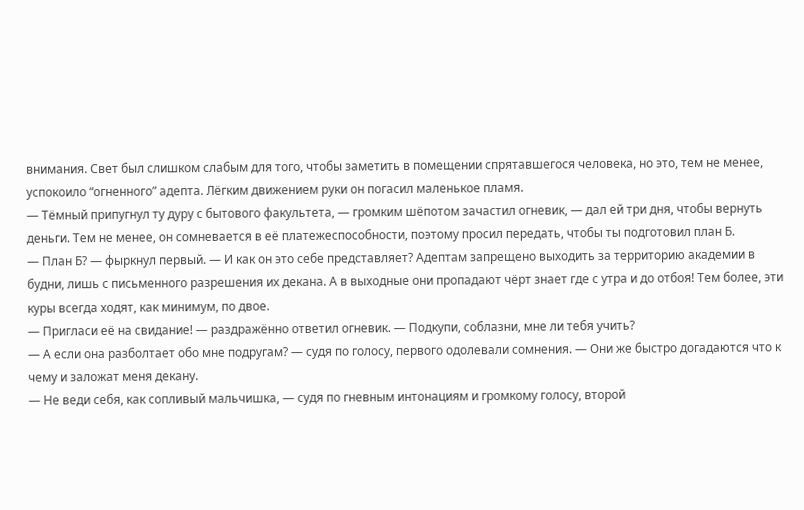внимания. Свет был слишком слабым для того, чтобы заметить в помещении спрятавшегося человека, но это, тем не менее, успокоило “огненного” адепта. Лёгким движением руки он погасил маленькое пламя.
— Тёмный припугнул ту дуру с бытового факультета, — громким шёпотом зачастил огневик, — дал ей три дня, чтобы вернуть деньги. Тем не менее, он сомневается в её платежеспособности, поэтому просил передать, чтобы ты подготовил план Б.
— План Б? — фыркнул первый. — И как он это себе представляет? Адептам запрещено выходить за территорию академии в будни, лишь с письменного разрешения их декана. А в выходные они пропадают чёрт знает где с утра и до отбоя! Тем более, эти куры всегда ходят, как минимум, по двое.
— Пригласи её на свидание! — раздражённо ответил огневик. — Подкупи, соблазни, мне ли тебя учить?
— А если она разболтает обо мне подругам? — судя по голосу, первого одолевали сомнения. — Они же быстро догадаются что к чему и заложат меня декану.
— Не веди себя, как сопливый мальчишка, — судя по гневным интонациям и громкому голосу, второй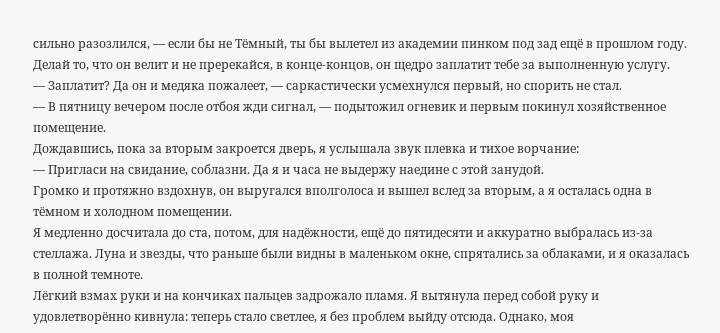сильно разозлился, — если бы не Тёмный, ты бы вылетел из академии пинком под зад ещё в прошлом году. Делай то, что он велит и не пререкайся, в конце-концов, он щедро заплатит тебе за выполненную услугу.
— Заплатит? Да он и медяка пожалеет, — саркастически усмехнулся первый, но спорить не стал.
— В пятницу вечером после отбоя жди сигнал, — подытожил огневик и первым покинул хозяйственное помещение.
Дождавшись, пока за вторым закроется дверь, я услышала звук плевка и тихое ворчание:
— Пригласи на свидание, соблазни. Да я и часа не выдержу наедине с этой занудой.
Громко и протяжно вздохнув, он выругался вполголоса и вышел вслед за вторым, а я осталась одна в тёмном и холодном помещении.
Я медленно досчитала до ста, потом, для надёжности, ещё до пятидесяти и аккуратно выбралась из-за стеллажа. Луна и звезды, что раньше были видны в маленьком окне, спрятались за облаками, и я оказалась в полной темноте.
Лёгкий взмах руки и на кончиках пальцев задрожало пламя. Я вытянула перед собой руку и удовлетворённо кивнула: теперь стало светлее, я без проблем выйду отсюда. Однако, моя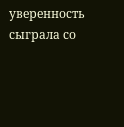уверенность сыграла со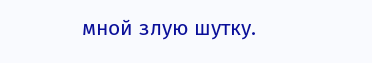мной злую шутку.